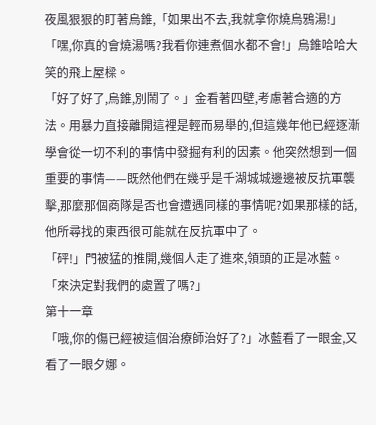夜風狠狠的盯著烏錐,「如果出不去,我就拿你燒烏鴉湯!」
「嘿,你真的會燒湯嗎?我看你連煮個水都不會!」烏錐哈哈大笑的飛上屋樑。
「好了好了,烏錐,別鬧了。」金看著四壁,考慮著合適的方法。用暴力直接離開這裡是輕而易舉的,但這幾年他已經逐漸學會從一切不利的事情中發掘有利的因素。他突然想到一個重要的事情——既然他們在幾乎是千湖城城邊邊被反抗軍襲擊,那麼那個商隊是否也會遭遇同樣的事情呢?如果那樣的話,他所尋找的東西很可能就在反抗軍中了。
「砰!」門被猛的推開,幾個人走了進來,領頭的正是冰藍。
「來決定對我們的處置了嗎?」
第十一章
「哦,你的傷已經被這個治療師治好了?」冰藍看了一眼金,又看了一眼夕娜。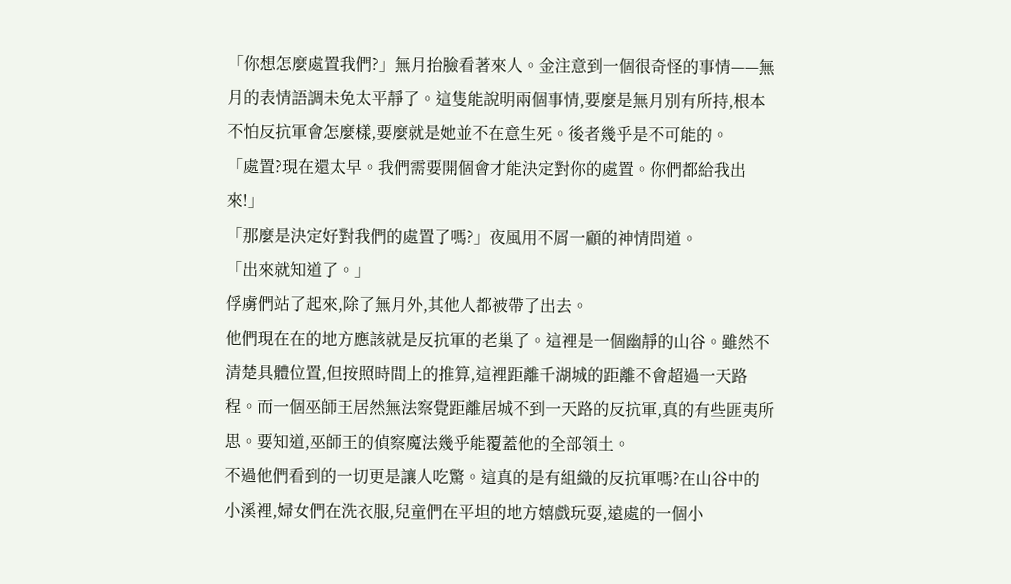「你想怎麼處置我們?」無月抬臉看著來人。金注意到一個很奇怪的事情——無月的表情語調未免太平靜了。這隻能說明兩個事情,要麼是無月別有所持,根本不怕反抗軍會怎麼樣,要麼就是她並不在意生死。後者幾乎是不可能的。
「處置?現在還太早。我們需要開個會才能決定對你的處置。你們都給我出來!」
「那麼是決定好對我們的處置了嗎?」夜風用不屑一顧的神情問道。
「出來就知道了。」
俘虜們站了起來,除了無月外,其他人都被帶了出去。
他們現在在的地方應該就是反抗軍的老巢了。這裡是一個幽靜的山谷。雖然不清楚具體位置,但按照時間上的推算,這裡距離千湖城的距離不會超過一天路程。而一個巫師王居然無法察覺距離居城不到一天路的反抗軍,真的有些匪夷所思。要知道,巫師王的偵察魔法幾乎能覆蓋他的全部領土。
不過他們看到的一切更是讓人吃驚。這真的是有組織的反抗軍嗎?在山谷中的小溪裡,婦女們在洗衣服,兒童們在平坦的地方嬉戲玩耍,遠處的一個小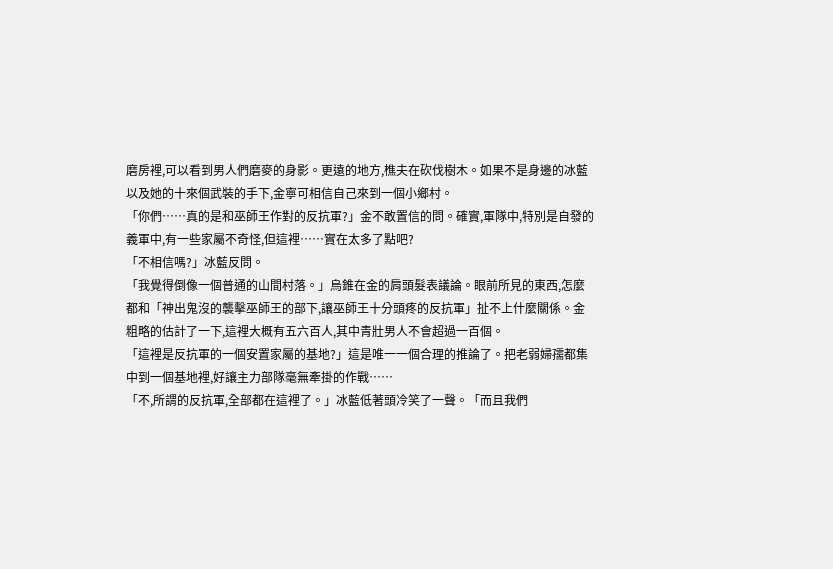磨房裡,可以看到男人們磨麥的身影。更遠的地方,樵夫在砍伐樹木。如果不是身邊的冰藍以及她的十來個武裝的手下,金寧可相信自己來到一個小鄉村。
「你們……真的是和巫師王作對的反抗軍?」金不敢置信的問。確實,軍隊中,特別是自發的義軍中,有一些家屬不奇怪,但這裡……實在太多了點吧?
「不相信嗎?」冰藍反問。
「我覺得倒像一個普通的山間村落。」烏錐在金的肩頭髮表議論。眼前所見的東西,怎麼都和「神出鬼沒的襲擊巫師王的部下,讓巫師王十分頭疼的反抗軍」扯不上什麼關係。金粗略的估計了一下,這裡大概有五六百人,其中青壯男人不會超過一百個。
「這裡是反抗軍的一個安置家屬的基地?」這是唯一一個合理的推論了。把老弱婦孺都集中到一個基地裡,好讓主力部隊毫無牽掛的作戰……
「不,所謂的反抗軍,全部都在這裡了。」冰藍低著頭冷笑了一聲。「而且我們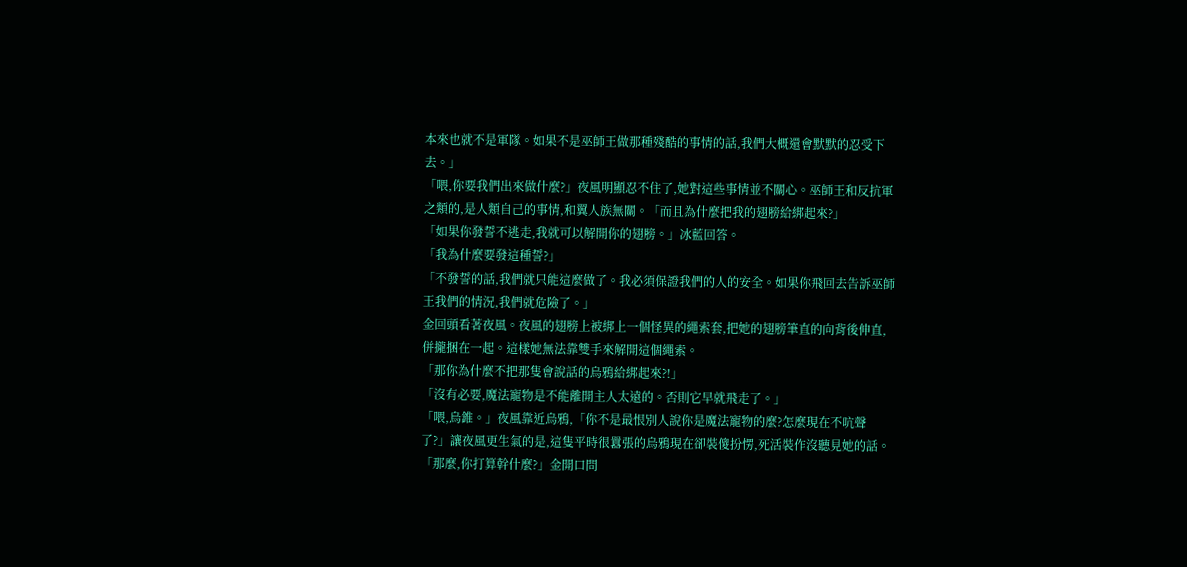本來也就不是軍隊。如果不是巫師王做那種殘酷的事情的話,我們大概還會默默的忍受下去。」
「喂,你要我們出來做什麼?」夜風明顯忍不住了,她對這些事情並不關心。巫師王和反抗軍之類的,是人類自己的事情,和翼人族無關。「而且為什麼把我的翅膀給綁起來?」
「如果你發誓不逃走,我就可以解開你的翅膀。」冰藍回答。
「我為什麼要發這種誓?」
「不發誓的話,我們就只能這麼做了。我必須保證我們的人的安全。如果你飛回去告訴巫師王我們的情況,我們就危險了。」
金回頭看著夜風。夜風的翅膀上被綁上一個怪異的繩索套,把她的翅膀筆直的向背後伸直,併攏捆在一起。這樣她無法靠雙手來解開這個繩索。
「那你為什麼不把那隻會說話的烏鴉給綁起來?!」
「沒有必要,魔法寵物是不能離開主人太遠的。否則它早就飛走了。」
「喂,烏錐。」夜風靠近烏鴉,「你不是最恨別人說你是魔法寵物的麼?怎麼現在不吭聲了?」讓夜風更生氣的是,這隻平時很囂張的烏鴉現在卻裝傻扮愣,死活裝作沒聽見她的話。
「那麼,你打算幹什麼?」金開口問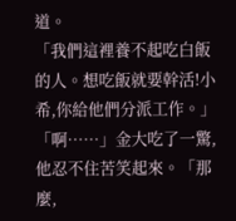道。
「我們這裡養不起吃白飯的人。想吃飯就要幹活!小希,你給他們分派工作。」
「啊……」金大吃了一驚,他忍不住苦笑起來。「那麼,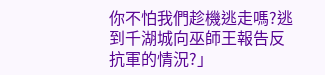你不怕我們趁機逃走嗎?逃到千湖城向巫師王報告反抗軍的情況?」